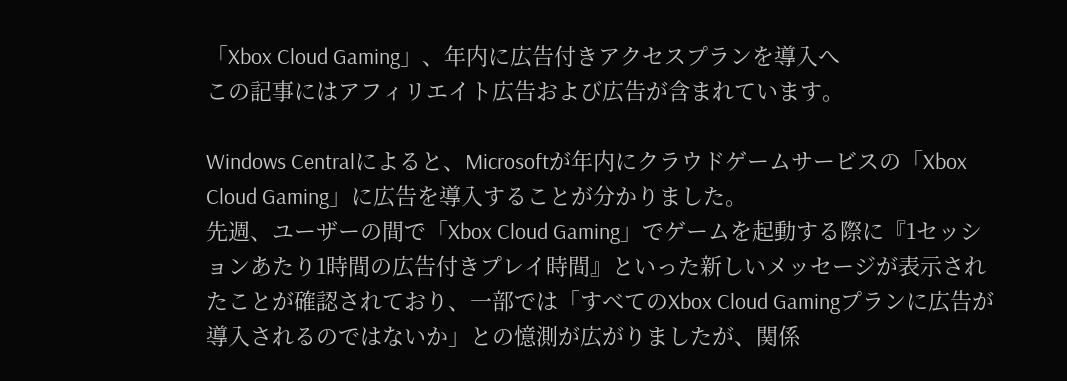「Xbox Cloud Gaming」、年内に広告付きアクセスプランを導入へ
この記事にはアフィリエイト広告および広告が含まれています。

Windows Centralによると、Microsoftが年内にクラウドゲームサービスの「Xbox Cloud Gaming」に広告を導入することが分かりました。
先週、ユーザーの間で「Xbox Cloud Gaming」でゲームを起動する際に『1セッションあたり1時間の広告付きプレイ時間』といった新しいメッセージが表示されたことが確認されており、一部では「すべてのXbox Cloud Gamingプランに広告が導入されるのではないか」との憶測が広がりましたが、関係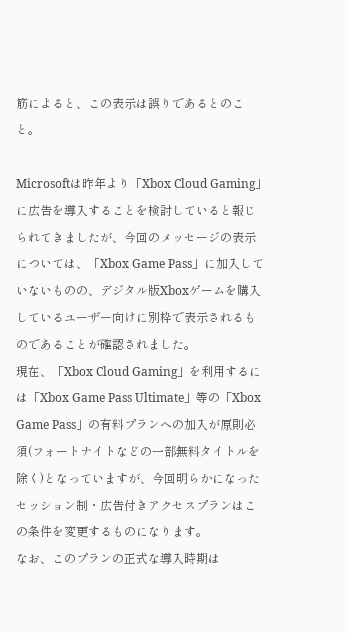筋によると、この表示は誤りであるとのこと。

Microsoftは昨年より「Xbox Cloud Gaming」に広告を導入することを検討していると報じられてきましたが、今回のメッセージの表示については、「Xbox Game Pass」に加入していないものの、デジタル版Xboxゲームを購入しているユーザー向けに別枠で表示されるものであることが確認されました。
現在、「Xbox Cloud Gaming」を利用するには「Xbox Game Pass Ultimate」等の「Xbox Game Pass」の有料プランへの加入が原則必須(フォートナイトなどの一部無料タイトルを除く)となっていますが、今回明らかになったセッション制・広告付きアクセスプランはこの条件を変更するものになります。
なお、このプランの正式な導入時期は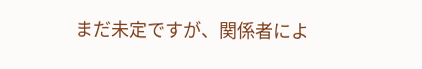まだ未定ですが、関係者によ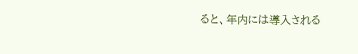ると、年内には導入される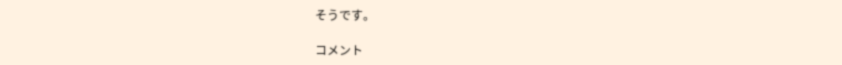そうです。

コメント